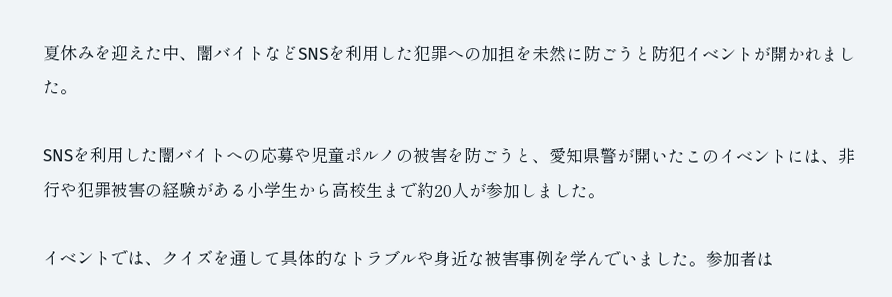夏休みを迎えた中、闇バイトなどSNSを利用した犯罪への加担を未然に防ごうと防犯イベントが開かれました。

SNSを利用した闇バイトへの応募や児童ポルノの被害を防ごうと、愛知県警が開いたこのイベントには、非行や犯罪被害の経験がある小学生から高校生まで約20人が参加しました。

イベントでは、クイズを通して具体的なトラブルや身近な被害事例を学んでいました。参加者は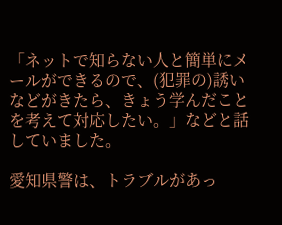「ネットで知らない人と簡単にメールができるので、(犯罪の)誘いなどがきたら、きょう学んだことを考えて対応したい。」などと話していました。

愛知県警は、トラブルがあっ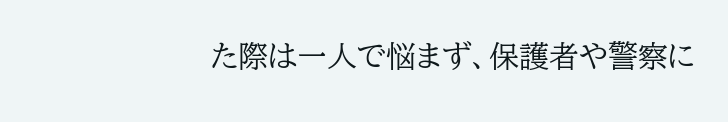た際は一人で悩まず、保護者や警察に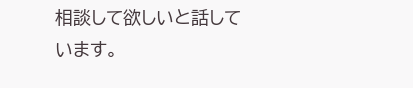相談して欲しいと話しています。